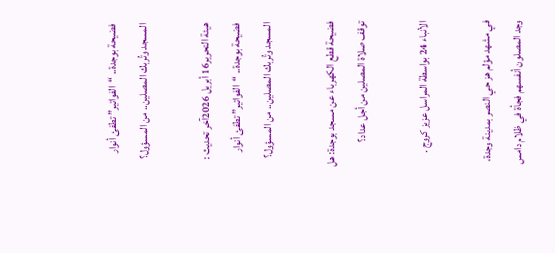فضيحة بوجدة.. “الفواتير” تطفئ أنوار المسجد وتُربك المصلين.. من المسؤول؟

هيئة التحرير16 أبريل 2026آخر تحديث :
فضيحة بوجدة.. “الفواتير” تطفئ أنوار المسجد وتُربك المصلين.. من المسؤول؟

فضيحة قطع الكهرباء عن مسجد بوجدة: هل توقف صلاة المصلين من أجل عداد؟

الأنباء 24 بواسطة المراسل عزيز كروج .

في مشهد مؤلم هز حي النصر بمدينة وجدة، وجد المصلون أنفسهم فجأة في ظلام دامس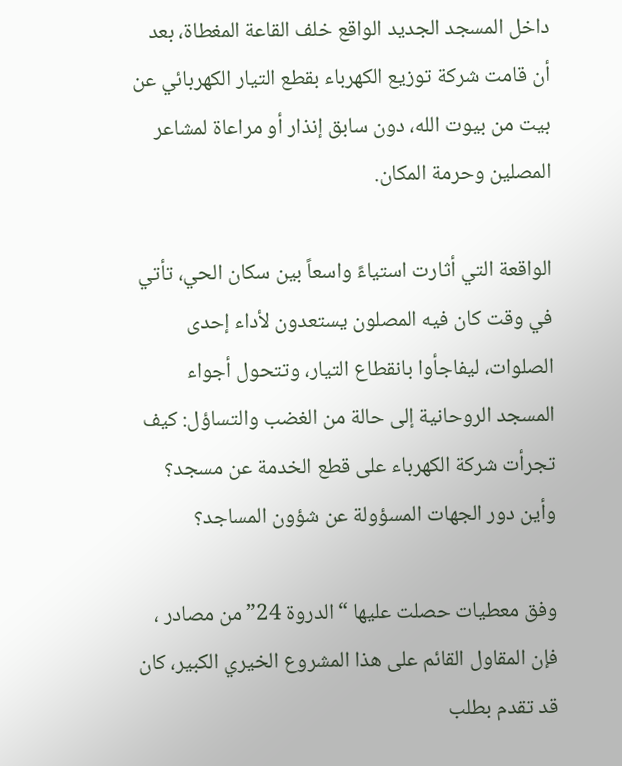داخل المسجد الجديد الواقع خلف القاعة المغطاة، بعد أن قامت شركة توزيع الكهرباء بقطع التيار الكهربائي عن بيت من بيوت الله، دون سابق إنذار أو مراعاة لمشاعر المصلين وحرمة المكان.

الواقعة التي أثارت استياءً واسعاً بين سكان الحي، تأتي في وقت كان فيه المصلون يستعدون لأداء إحدى الصلوات، ليفاجأوا بانقطاع التيار، وتتحول أجواء المسجد الروحانية إلى حالة من الغضب والتساؤل: كيف تجرأت شركة الكهرباء على قطع الخدمة عن مسجد؟ وأين دور الجهات المسؤولة عن شؤون المساجد؟

وفق معطيات حصلت عليها “الدروة 24” من مصادر ، فإن المقاول القائم على هذا المشروع الخيري الكبير، كان قد تقدم بطلب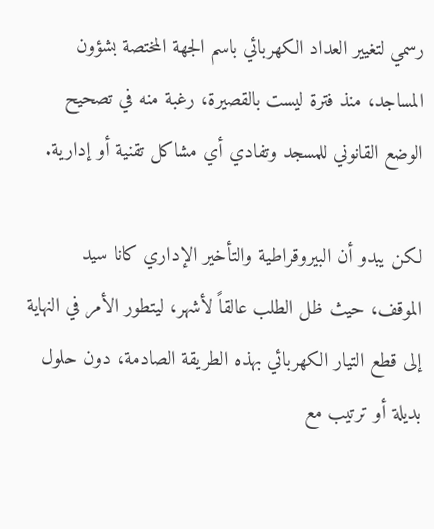رسمي لتغيير العداد الكهربائي باسم الجهة المختصة بشؤون المساجد، منذ فترة ليست بالقصيرة، رغبة منه في تصحيح الوضع القانوني للمسجد وتفادي أي مشاكل تقنية أو إدارية.

لكن يبدو أن البيروقراطية والتأخير الإداري كانا سيد الموقف، حيث ظل الطلب عالقاً لأشهر، ليتطور الأمر في النهاية إلى قطع التيار الكهربائي بهذه الطريقة الصادمة، دون حلول بديلة أو ترتيب مع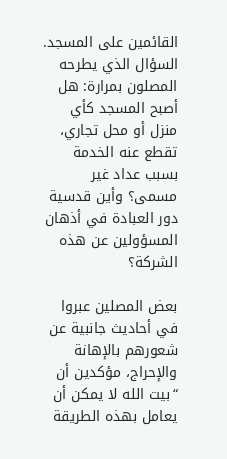القائمين على المسجد.
السؤال الذي يطرحه المصلون بمرارة: هل أصبح المسجد كأي منزل أو محل تجاري، تقطع عنه الخدمة بسبب عداد غير مسمى؟ وأين قدسية دور العبادة في أذهان المسؤولين عن هذه الشركة؟

بعض المصلين عبروا في أحاديث جانبية عن شعورهم بالإهانة والإحراج، مؤكدين أن “بيت الله لا يمكن أن يعامل بهذه الطريقة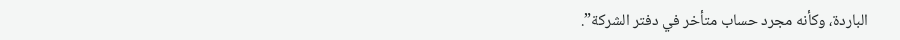الباردة، وكأنه مجرد حساب متأخر في دفتر الشركة”.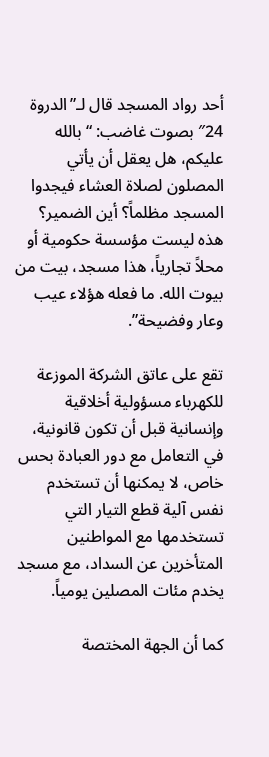أحد رواد المسجد قال لـ”الدروة 24″ بصوت غاضب: “بالله عليكم، هل يعقل أن يأتي المصلون لصلاة العشاء فيجدوا المسجد مظلماً؟ أين الضمير؟ هذه ليست مؤسسة حكومية أو محلاً تجارياً، هذا مسجد، بيت من بيوت الله. ما فعله هؤلاء عيب وعار وفضيحة”.

تقع على عاتق الشركة الموزعة للكهرباء مسؤولية أخلاقية وإنسانية قبل أن تكون قانونية، في التعامل مع دور العبادة بحس خاص، لا يمكنها أن تستخدم نفس آلية قطع التيار التي تستخدمها مع المواطنين المتأخرين عن السداد، مع مسجد يخدم مئات المصلين يومياً.

كما أن الجهة المختصة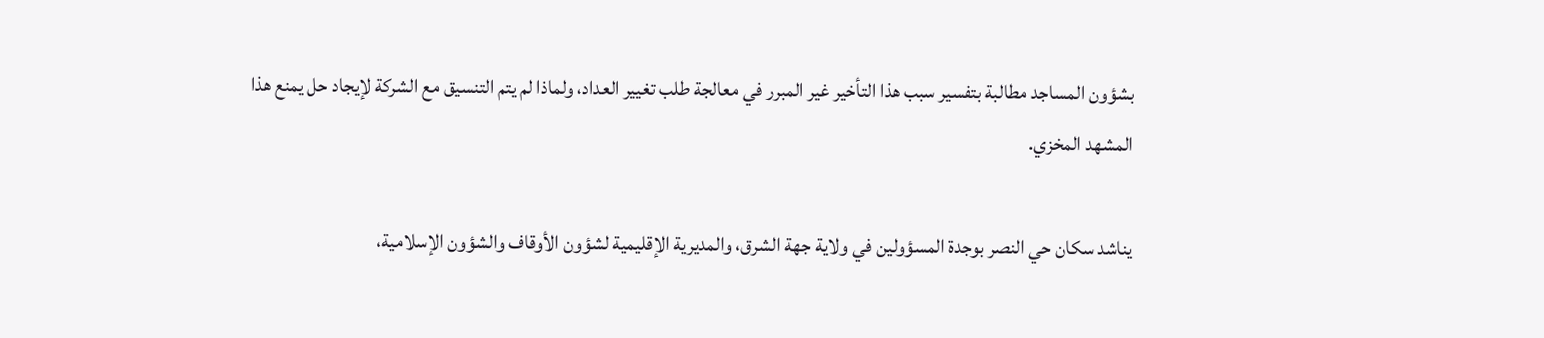بشؤون المساجد مطالبة بتفسير سبب هذا التأخير غير المبرر في معالجة طلب تغيير العداد، ولماذا لم يتم التنسيق مع الشركة لإيجاد حل يمنع هذا المشهد المخزي.

يناشد سكان حي النصر بوجدة المسؤولين في ولاية جهة الشرق، والمديرية الإقليمية لشؤون الأوقاف والشؤون الإسلامية،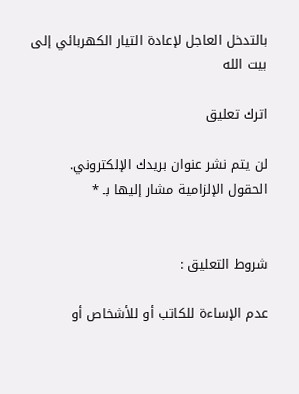بالتدخل العاجل لإعادة التيار الكهربائي إلى بيت الله

اترك تعليق

لن يتم نشر عنوان بريدك الإلكتروني. الحقول الإلزامية مشار إليها بـ *


شروط التعليق :

عدم الإساءة للكاتب أو للأشخاص أو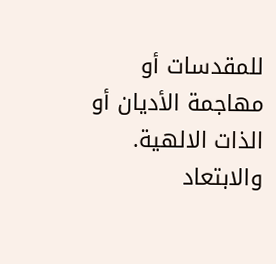للمقدسات أو مهاجمة الأديان أو الذات الالهية. والابتعاد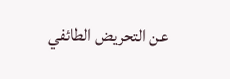عن التحريض الطائفي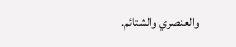والعنصري والشتائم.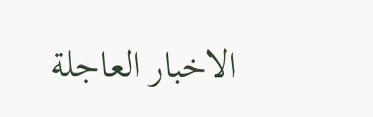الاخبار العاجلة